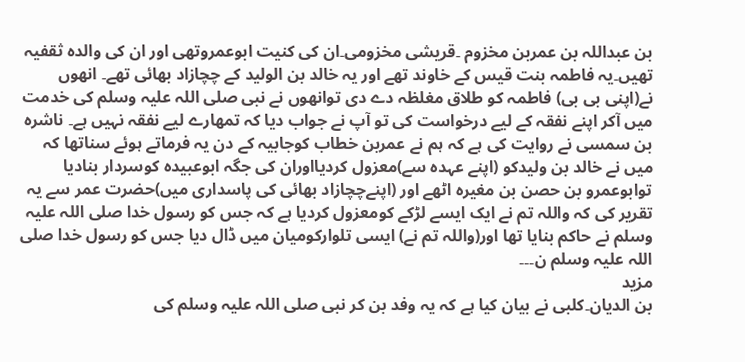بن عبداللہ بن عمربن مخزوم ۔قریشی مخزومی۔ان کی کنیت ابوعمروتھی اور ان کی والدہ ثقفیہ تھیں۔یہ فاطمہ بنت قیس کے خاوند تھے اور یہ خالد بن الولید کے چچازاد بھائی تھے۔ انھوں نے(اپنی بی بی) فاطمہ کو طلاق مغلظہ دے دی توانھوں نے نبی صلی اللہ علیہ وسلم کی خدمت میں آکر اپنے نفقہ کے لیے درخواست کی تو آپ نے جواب دیا کہ تمھارے لیے نفقہ نہیں ہے۔ ناشرہ بن سمسی نے روایت کی ہے کہ ہم نے عمربن خطاب کوجابیہ کے دن یہ فرماتے ہوئے سناتھا کہ میں نے خالد بن ولیدکو (اپنے عہدہ سے)معزول کردیااوران کی جگہ ابوعبیدہ کوسردار بنادیا توابوعمرو بن حصن بن مغیرہ اٹھے اور (اپنےچچازاد بھائی کی پاسداری میں)حضرت عمر سے یہ تقریر کی کہ واللہ تم نے ایک ایسے لڑکے کومعزول کردیا ہے کہ جس کو رسول خدا صلی اللہ علیہ وسلم نے حاکم بنایا تھا اور(واللہ تم نے) ایسی تلوارکومیان میں ڈال دیا جس کو رسول خدا صلی اللہ علیہ وسلم ن۔۔۔
مزید
بن الدیان۔کلبی نے بیان کیا ہے کہ یہ وفد بن کر نبی صلی اللہ علیہ وسلم کی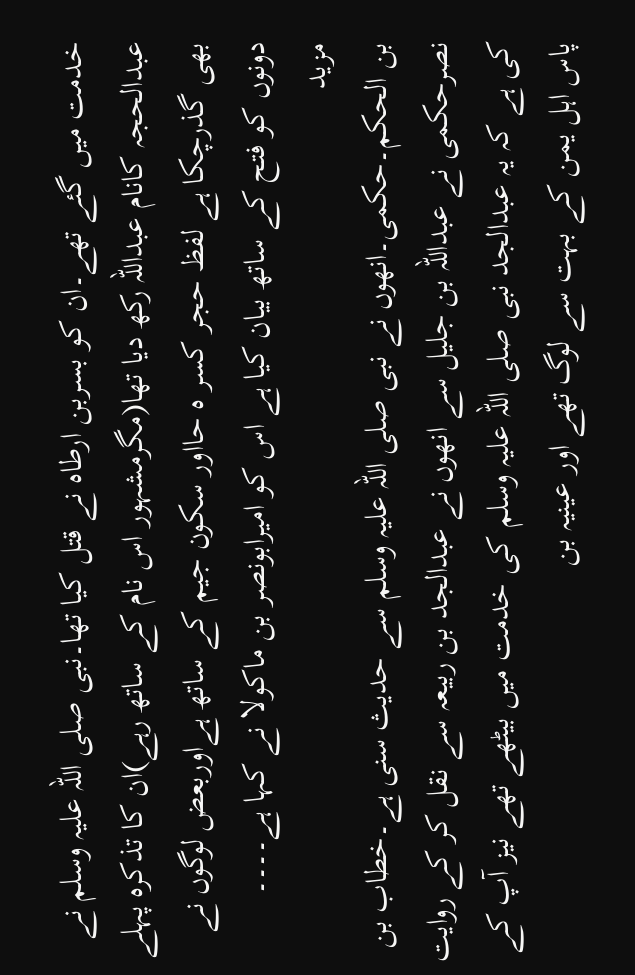خدمت میں گئے تھے۔ان کو بسربن ارطاہ نے قتل کیا تھا۔نبی صلی اللہ علیہ وسلم نے عبدالحجہ کانام عبداللہ رکھ دیا تھا(مگرمشہور اس نام کے ساتھ رہے)ان کا تذکرہ پہلے بھی گذرچکا ہے لفظ حجر کسر ہ حااور سکون جیم کے ساتھ ہےاوربعض لوگوں نے دونوں کو فتح کے ساتھ بیان کیا ہے اس کو امیرابونصر بن ماکولا نے کہا ہے۔۔۔۔
مزید
بن الحکم۔حکمی۔انھوں نے نبی صلی اللہ علیہ وسلم سے حدیث سنی ہے۔خطاب بن نصرحکمی نے عبداللہ بن جلیل سے انھوں نے عبدالجد بن ربیعہ سے نقل کر کے روایت کی ہے کہ یہ عبدالجد نبی صلی اللہ علیہ وسلم کی خدمت میں بیٹھے تھے نیز آپ کے پاس اہل یمن کے بہت سے لوگ تھے اور عینیہ بن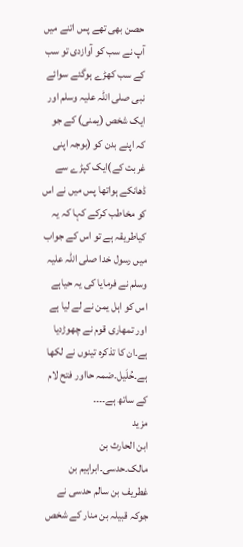حصن بھی تھے پس اتنے میں آپ نے سب کو آوازدی تو سب کے سب کھڑے ہوگئے سوائے نبی صلی اللہ علیہ وسلم اور ایک شخص (یمنی) کے جو کہ اپنے بدن کو (بوجہ اپنی غربت کے)ایک کپڑے سے ڈھانکے ہواتھا پس میں نے اس کو مخاطب کرکے کہا کہ یہ کیاطریقہ ہے تو اس کے جواب میں رسول خدا صلی اللہ علیہ وسلم نے فرمایا کی یہ حیاہے اس کو اہل یمن نے لے لیا ہے اور تمھاری قوم نے چھوڑدیا ہے۔ان کا تذکرہ تینوں نے لکھا ہے۔حُلَیل۔ضمہ حااور فتح لام کے ساتھ ہے۔۔۔۔
مزید
ابن الحارث بن مالک۔حدسی۔ابراہیم بن غطریف بن سالم حدسی نے جوکہ قبیلہ بن منار کے شخص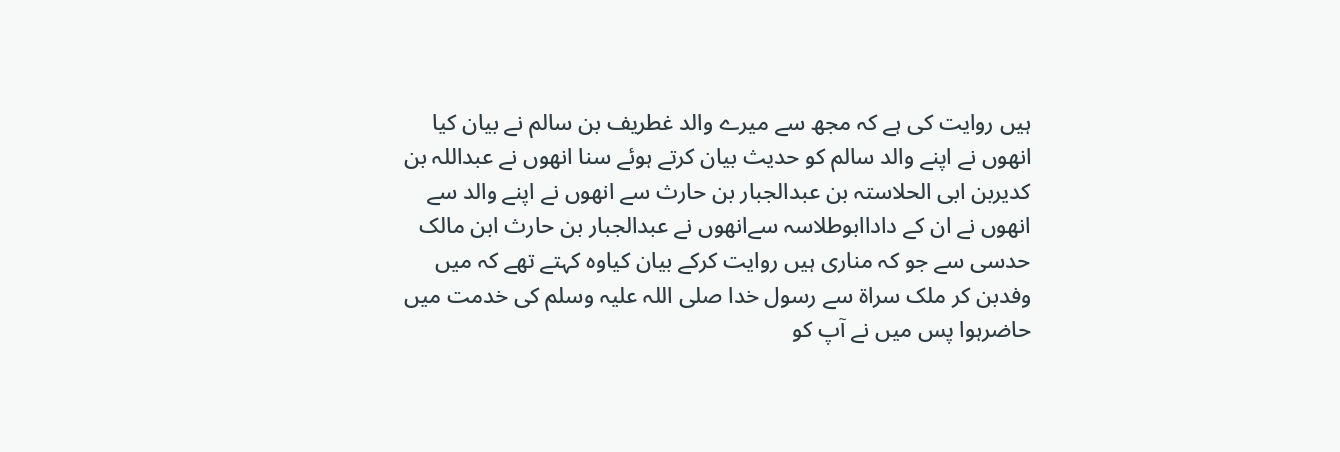ہیں روایت کی ہے کہ مجھ سے میرے والد غطریف بن سالم نے بیان کیا انھوں نے اپنے والد سالم کو حدیث بیان کرتے ہوئے سنا انھوں نے عبداللہ بن کدیربن ابی الحلاستہ بن عبدالجبار بن حارث سے انھوں نے اپنے والد سے انھوں نے ان کے داداابوطلاسہ سےانھوں نے عبدالجبار بن حارث ابن مالک حدسی سے جو کہ مناری ہیں روایت کرکے بیان کیاوہ کہتے تھے کہ میں وفدبن کر ملک سراۃ سے رسول خدا صلی اللہ علیہ وسلم کی خدمت میں حاضرہوا پس میں نے آپ کو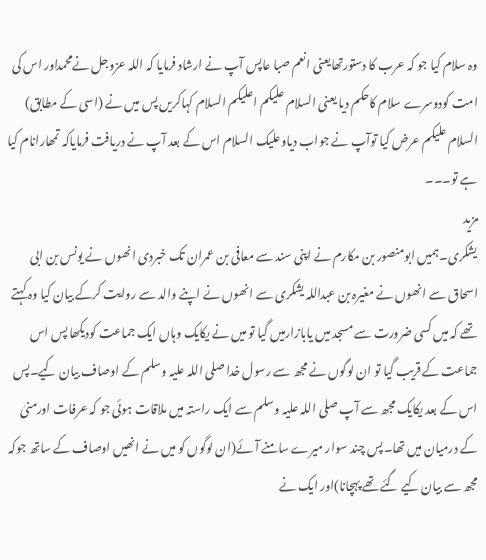وہ سلام کیا جو کہ عرب کا دستورتھایعنی انعم صبا عاپس آپ نے ارشاد فرمایا کہ اللہ عزوجل نےمحمداور اس کی امت کودوسرے سلام کاحکم دیا یعنی السلام علیکم اعلیکم السلام کہاکریں پس میں نے (اسی کے مطابق) السلام علیکم عرض کیا توآپ نے جواب دیاوعلیک السلام اس کے بعد آپ نے دریافت فرمایاکہ تمھارانام کیا ہے تو۔۔۔
مزید
یشکری۔ہمیں ابومنصور بن مکارم نے اپنی سند سے معافی بن عمران تک خبردی انھوں نے یونس بن ابی اسحاق سے انھوں نے مغیرہ بن عبداللہ یشکری سے انھوں نے اپنے والد سے روایت کرکے بیان کیا وہ کہتے تھے کہ میں کسی ضرورت سے مسجد میں یابازارمیں گیا تو میں نے یکایک وہاں ایک جماعت کودیکھا پس اس جماعت کے قریب گیا تو ان لوگوں نے مجھ سے رسول خدا صلی اللہ علیہ وسلم کے اوصاف بیان کیے۔پس اس کے بعد یکایک مجھ سے آپ صلی اللہ علیہ وسلم سے ایک راستہ میں ملاقات ہوئی جو کہ عرفات اورمنیٰ کے درمیان میں تھا۔پس چند سوار میرے سامنے آئے(ان لوگوں کو میں نے انھیں اوصاف کے ساتھ جوکہ مجھ سے بیان کیے گئے تھے پہچانا)اور ایک نے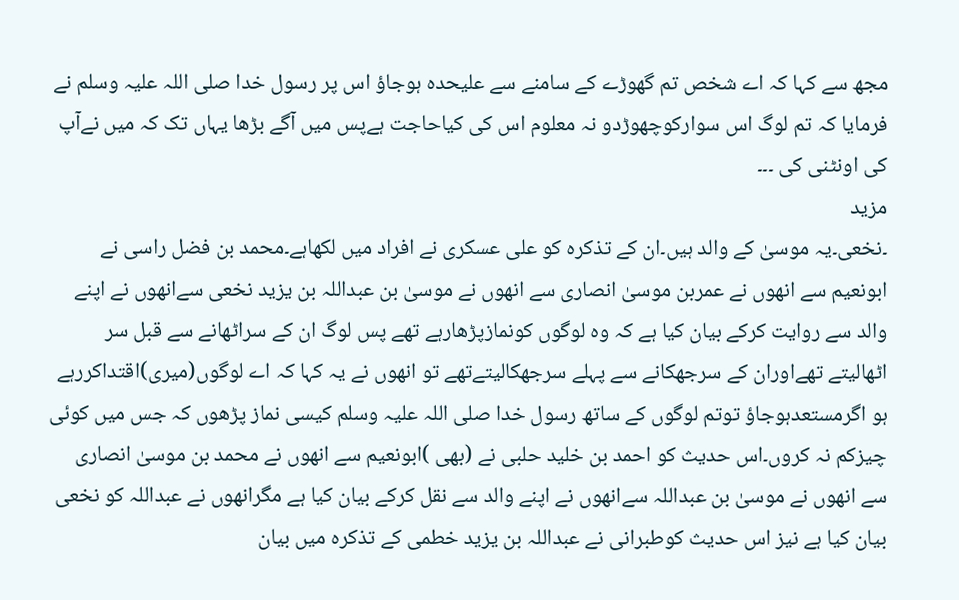مجھ سے کہا کہ اے شخص تم گھوڑے کے سامنے سے علیحدہ ہوجاؤ اس پر رسول خدا صلی اللہ علیہ وسلم نے فرمایا کہ تم لوگ اس سوارکوچھوڑدو نہ معلوم اس کی کیاحاجت ہےپس میں آگے بڑھا یہاں تک کہ میں نےآپ کی اونٹنی کی ۔۔۔
مزید
۔نخعی۔یہ موسیٰ کے والد ہیں۔ان کے تذکرہ کو علی عسکری نے افراد میں لکھاہے۔محمد بن فضل راسی نے ابونعیم سے انھوں نے عمربن موسیٰ انصاری سے انھوں نے موسیٰ بن عبداللہ بن یزید نخعی سےانھوں نے اپنے والد سے روایت کرکے بیان کیا ہے کہ وہ لوگوں کونمازپڑھارہے تھے پس لوگ ان کے سراٹھانے سے قبل سر اٹھالیتے تھےاوران کے سرجھکانے سے پہلے سرجھکالیتےتھے تو انھوں نے یہ کہا کہ اے لوگوں(میری)اقتداکررہے ہو اگرمستعدہوجاؤ توتم لوگوں کے ساتھ رسول خدا صلی اللہ علیہ وسلم کیسی نماز پڑھوں کہ جس میں کوئی چیزکم نہ کروں۔اس حدیث کو احمد بن خلید حلبی نے (بھی )ابونعیم سے انھوں نے محمد بن موسیٰ انصاری سے انھوں نے موسیٰ بن عبداللہ سےانھوں نے اپنے والد سے نقل کرکے بیان کیا ہے مگرانھوں نے عبداللہ کو نخعی بیان کیا ہے نیز اس حدیث کوطبرانی نے عبداللہ بن یزید خطمی کے تذکرہ میں بیان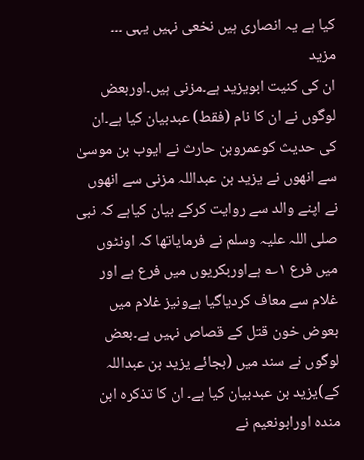کیا ہے یہ انصاری ہیں نخعی نہیں یہی ۔۔۔
مزید
ان کی کنیت ابویزید ہے۔مزنی ہیں۔اوربعض لوگوں نے ان کا نام (فقط) عبدبیان کیا ہے۔ان کی حدیث کوعمروبن حارث نے ایوب بن موسیٰ سے انھوں نے یزید بن عبداللہ مزنی سے انھوں نے اپنے والد سے روایت کرکے بیان کیاہے کہ نبی صلی اللہ علیہ وسلم نے فرمایاتھا کہ اونٹوں میں فرع ۱؎ ہےاوربکریوں میں فرع ہے اور غلام سے معاف کردیاگیا ہےونیز غلام میں بعوض خون قتل کے قصاص نہیں ہے۔بعض لوگوں نے سند میں (بجائے یزید بن عبداللہ کے)یزید بن عبدبیان کیا ہے۔ ان کا تذکرہ ابن مندہ اورابونعیم نے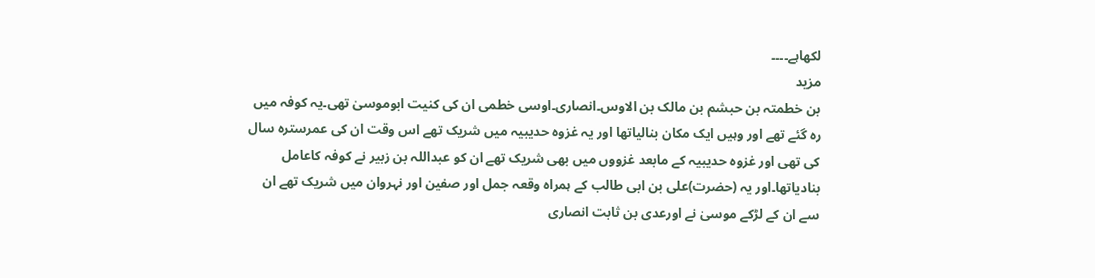لکھاہے۔۔۔۔
مزید
بن خطمتہ بن حبشم بن مالک بن الاوس۔انصاری۔اوسی خطمی ان کی کنیت ابوموسیٰ تھی۔یہ کوفہ میں رہ گئے تھے اور وہیں ایک مکان بنالیاتھا اور یہ غزوہ حدیبیہ میں شریک تھے اس وقت ان کی عمرسترہ سال کی تھی اور غزوہ حدیبیہ کے مابعد غزووں میں بھی شریک تھے ان کو عبداللہ بن زبیر نے کوفہ کاعامل بنادیاتھا۔اور یہ (حضرت)علی بن ابی طالب کے ہمراہ وقعہ جمل اور صفین اور نہروان میں شریک تھے ان سے ان کے لڑکے موسیٰ نے اورعدی بن ثابت انصاری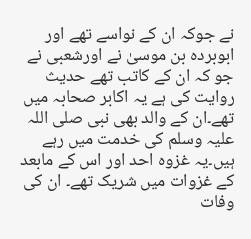نے جوکہ ان کے نواسے تھے اور ابوبردہ بن موسیٰ نے اورشعبی نے جو کہ ان کے کاتب تھے حدیث روایت کی ہے یہ اکابر صحابہ میں تھے۔ان کے والد بھی نبی صلی اللہ علیہ وسلم کی خدمت میں رہے ہیں۔یہ غزوہ احد اور اس کے مابعد کے غزوات میں شریک تھے۔ ان کی وفات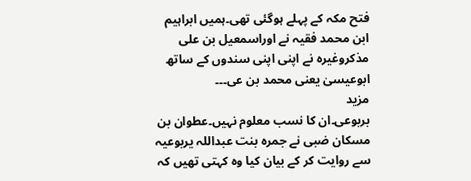فتح مکہ کے پہلے ہوگئی تھی۔ہمیں ابراہیم ابن محمد فقیہ نے اوراسمعیل بن علی مذکروغیرہ نے اپنی اپنی سندوں کے ساتھ ابوعیسیٰ یعنی محمد بن عی۔۔۔
مزید
بربوعی۔ان کا نسب معلوم نہیں۔عطوان بن مسکان ضبی نے جمرہ بنت عبداللہ یربوعیہ سے روایت کر کے بیان کیا وہ کہتی تھیں کہ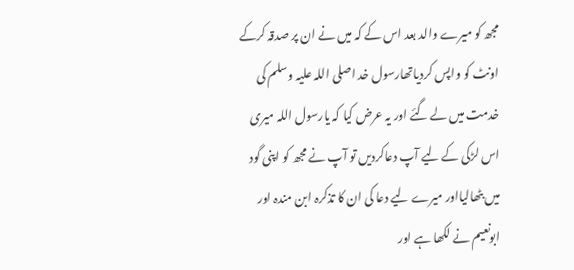مجھ کو میرے والد بعد اس کے کہ میں نے ان پر صدقہ کرکے اونٹ کو واپس کردیاتھارسول خد اصلی اللہ علیہ وسلم کی خدمت میں لے گئے اور یہ عرض کیا کہ یارسول اللہ میری اس لڑکی کے لیے آپ دعاکردیں تو آپ نے مجھ کو اپنی گود میں بٹھالیااور میرے لیے دعا کی ان کا تذکرہ ابن مندہ اور ابونعیم نے لکھا ہے اور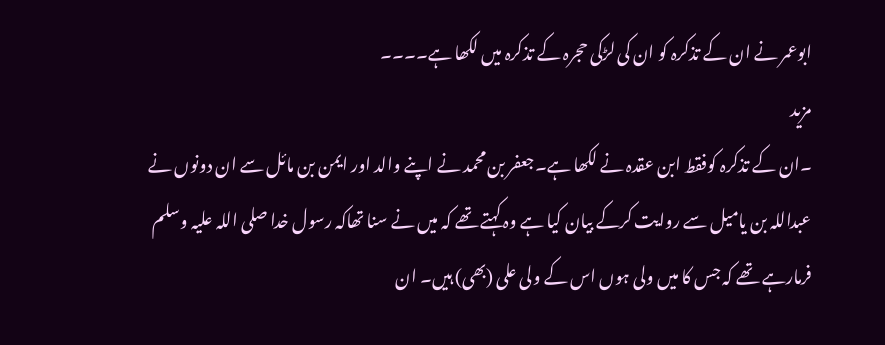ابوعمر نے ان کے تذکرہ کو ان کی لڑکی حجرہ کے تذکرہ میں لکھا ہے۔۔۔۔
مزید
۔ان کے تذکرہ کوفقط ابن عقدہ نے لکھا ہے۔جعفر بن محمد نے اپنے والد اور ایمن بن مائل سے ان دونوں نے عبداللہ بن یامیل سے روایت کرکے بیان کیا ہے وہ کہتے تھے کہ میں نے سنا تھاکہ رسول خدا صلی اللہ علیہ وسلم فرمارہے تھے کہ جس کا میں ولی ہوں اس کے ولی علی (بھی) ہیں۔ ان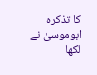کا تذکرہ ابوموسیٰ نے لکھا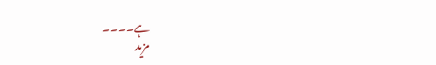ہے۔۔۔۔
مزید